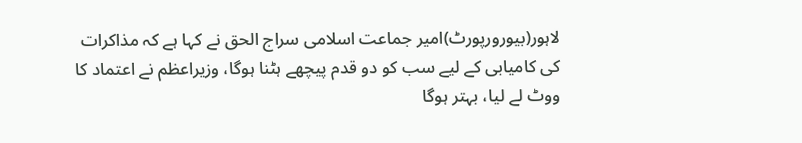لاہور(بیورورپورٹ)امیر جماعت اسلامی سراج الحق نے کہا ہے کہ مذاکرات کی کامیابی کے لیے سب کو دو قدم پیچھے ہٹنا ہوگا، وزیراعظم نے اعتماد کا ووٹ لے لیا، بہتر ہوگا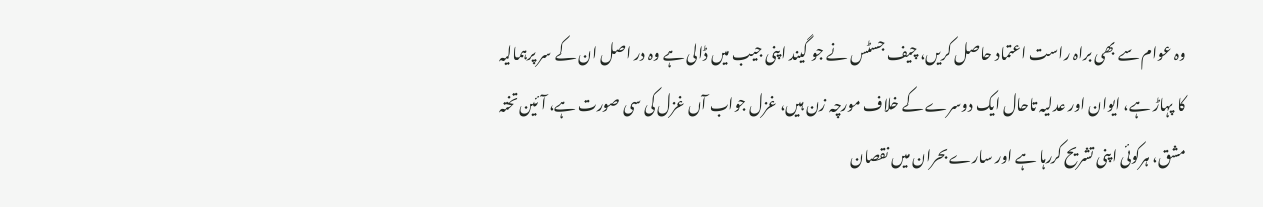وہ عوام سے بھی براہ راست اعتماد حاصل کریں، چیف جسٹس نے جو گیند اپنی جیب میں ڈالی ہے وہ در اصل ان کے سر پرہمالیہ کا پہاڑ ہے، ایوان اور عدلیہ تاحال ایک دوسرے کے خلاف مورچہ زن ہیں، غزل جواب آں غزل کی سی صورت ہے، آئین تختہ مشق، ہرکوئی اپنی تشریح کررہا ہے اور سارے بحران میں نقصان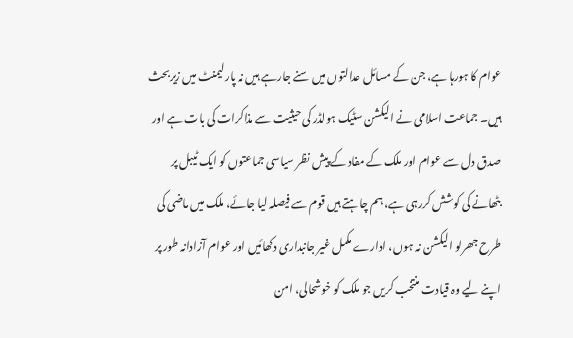عوام کا ہورہا ہے، جن کے مسائل عدالتوں میں سنے جارہے ہیں نہ پارلیمنٹ میں زیربحث ہیں۔ جماعت اسلامی نے الیکشن سٹیک ہولڈر کی حیثیت سے مذاکرات کی بات ہے اور صدق دل سے عوام اور ملک کے مفاد کے پیش نظر سیاسی جماعتوں کو ایک ٹیبل پر بٹھانے کی کوشش کررہی ہے، ہم چاہتے ہیں قوم سے فیصلہ لیا جائے، ملک میں ماضی کی طرح جھرلو الیکشن نہ ہوں، ادارے مکمل غیر جانبداری دکھائیں اور عوام آزادانہ طور پر اپنے لیے وہ قیادت منتخب کریں جو ملک کو خوشحالی، امن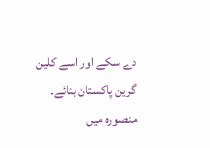دے سکے اور اسے کلین گرین پاکستان بنائے۔ منصورہ میں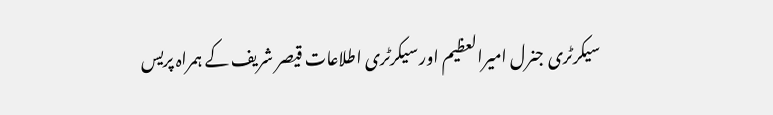سیکرٹری جنرل امیرالعظیم اور سیکرٹری اطلاعات قیصر شریف کے ہمراہ پریس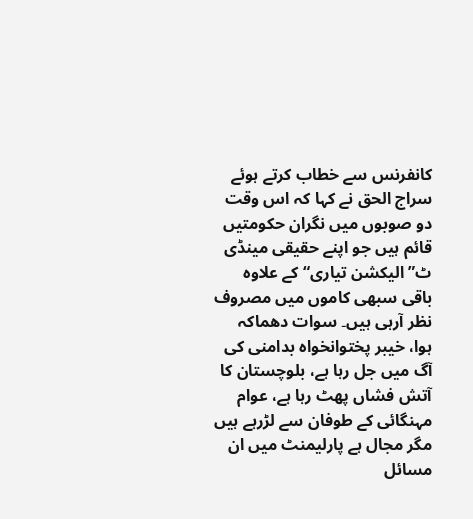کانفرنس سے خطاب کرتے ہوئے سراج الحق نے کہا کہ اس وقت دو صوبوں میں نگران حکومتیں قائم ہیں جو اپنے حقیقی مینڈی ٹ” الیکشن تیاری“ کے علاوہ باقی سبھی کاموں میں مصروف نظر آرہی ہیں۔ سوات دھماکہ ہوا، خیبر پختوانخواہ بدامنی کی آگ میں جل رہا ہے، بلوچستان کا آتش فشاں پھٹ رہا ہے، عوام مہنگائی کے طوفان سے لڑرہے ہیں مگر مجال ہے پارلیمنٹ میں ان مسائل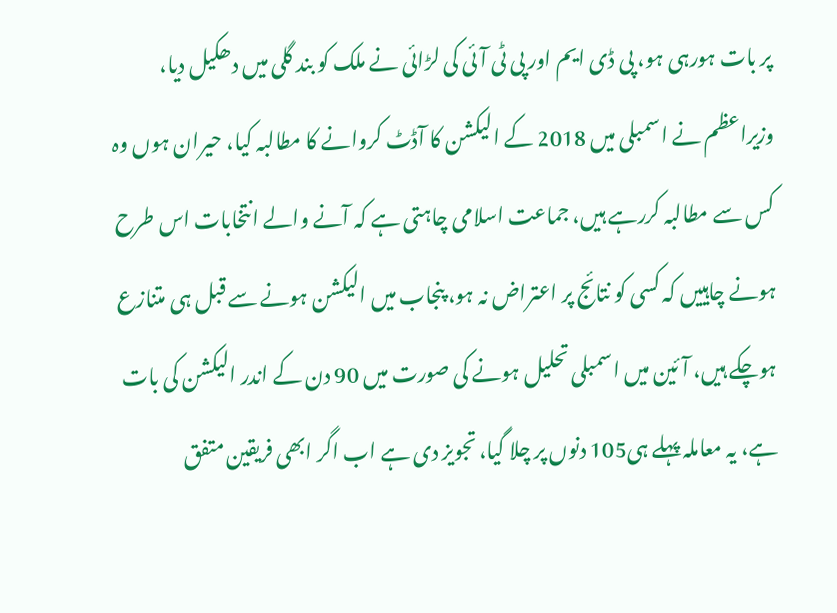پر بات ہورہی ہو، پی ڈی ایم اور پی ٹی آئی کی لڑائی نے ملک کو بند گلی میں دھکیل دیا، وزیراعظم نے اسمبلی میں 2018 کے الیکشن کا آڈٹ کروانے کا مطالبہ کیا، حیران ہوں وہ کس سے مطالبہ کررہے ہیں، جماعت اسلامی چاہتی ہے کہ آنے والے انتخابات اس طرح ہونے چاہییں کہ کسی کو نتائج پر اعتراض نہ ہو، پنجاب میں الیکشن ہونے سے قبل ہی متنازع ہوچکے ہیں، آئین میں اسمبلی تحلیل ہونے کی صورت میں 90 دن کے اندر الیکشن کی بات ہے، یہ معاملہ پہلے ہی105 دنوں پر چلا گیا، تجویز دی ہے اب اگر ابھی فریقین متفق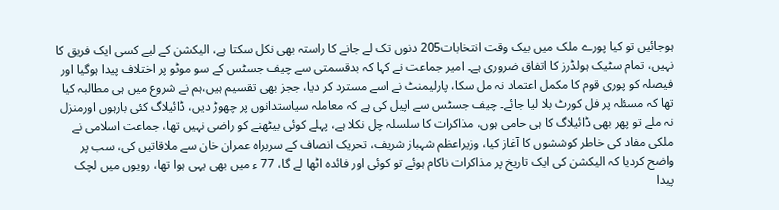ہوجائیں تو کیا پورے ملک میں بیک وقت انتخابات205 دنوں تک لے جانے کا راستہ بھی نکل سکتا ہے، الیکشن کے لیے کسی ایک فریق کا نہیں، تمام سٹیک ہولڈرز کا اتفاق ضروری ہے۔ امیر جماعت نے کہا کہ بدقسمتی سے چیف جسٹس کے سو موٹو پر اختلاف پیدا ہوگیا اور فیصلہ کو پوری قوم کا مکمل اعتماد نہ مل سکا، پارلیمنٹ نے اسے مسترد کر دیا، ججز بھی تقسیم ہیں،ہم نے شروع میں ہی مطالبہ کیا تھا کہ مسئلہ پر فل کورٹ بلا لیا جائے۔ چیف جسٹس سے اپیل کی ہے کہ معاملہ سیاستدانوں پر چھوڑ دیں، ڈائیلاگ کئی بارہوں اورمنزل نہ ملے تو پھر بھی ڈائیلاگ کا ہی حامی ہوں، مذاکرات کا سلسلہ چل نکلا ہے، پہلے کوئی بیٹھنے کو راضی نہیں تھا، جماعت اسلامی نے ملکی مفاد کی خاطر کوششوں کا آغاز کیا، وزیراعظم شہباز شریف، تحریک انصاف کے سربراہ عمران خان سے ملاقاتیں کی، سب پر واضح کردیا کہ الیکشن کی ایک تاریخ پر مذاکرات ناکام ہوئے تو کوئی اور فائدہ اٹھا لے گا، 77 ء میں بھی یہی ہوا تھا، رویوں میں لچک پیدا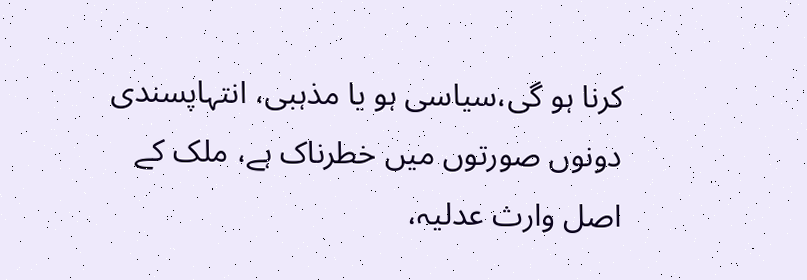کرنا ہو گی،سیاسی ہو یا مذہبی، انتہاپسندی دونوں صورتوں میں خطرناک ہے، ملک کے اصل وارث عدلیہ،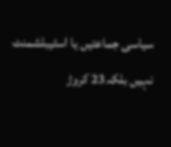سیاسی جماعتیں یا اسٹیبلشمنٹ نہیں بلکہ23 کروڑ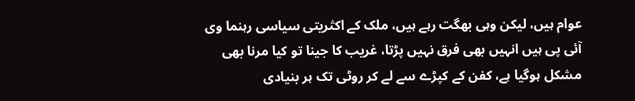عوام ہیں، لیکن وہی بھگت رہے ہیں، ملک کے اکثریتی سیاسی رہنما وی آئی پی ہیں انہیں بھی فرق نہیں پڑتا، غریب کا جینا تو کیا مرنا بھی مشکل ہوگیا ہے، کفن کے کپڑے سے لے کر روٹی تک ہر بنیادی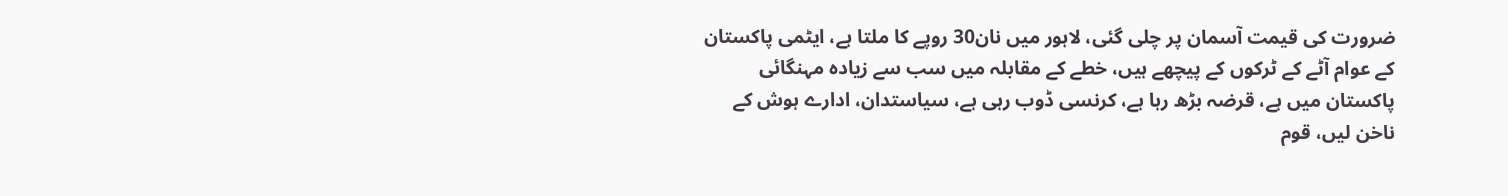ضرورت کی قیمت آسمان پر چلی گئی، لاہور میں نان30 روپے کا ملتا ہے، ایٹمی پاکستان کے عوام آٹے کے ٹرکوں کے پیچھے ہیں، خطے کے مقابلہ میں سب سے زیادہ مہنگائی پاکستان میں ہے، قرضہ بڑھ رہا ہے، کرنسی ڈوب رہی ہے، سیاستدان، ادارے ہوش کے ناخن لیں، قوم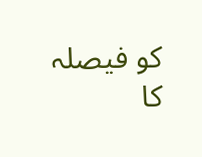کو فیصلہ کا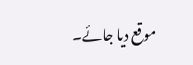موقع دیا جائے۔